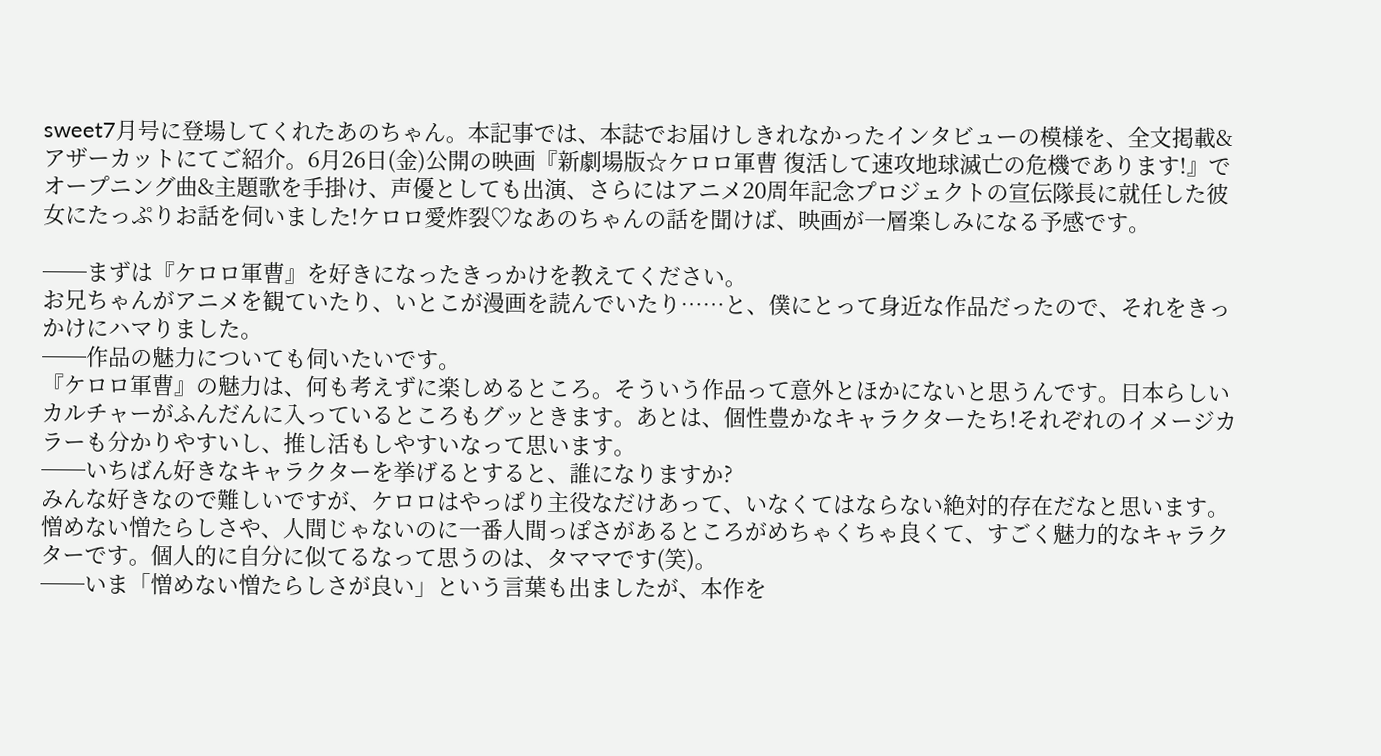sweet7月号に登場してくれたあのちゃん。本記事では、本誌でお届けしきれなかったインタビューの模様を、全文掲載&アザーカットにてご紹介。6月26日(金)公開の映画『新劇場版☆ケロロ軍曹 復活して速攻地球滅亡の危機であります!』でオープニング曲&主題歌を手掛け、声優としても出演、さらにはアニメ20周年記念プロジェクトの宣伝隊長に就任した彼女にたっぷりお話を伺いました!ケロロ愛炸裂♡なあのちゃんの話を聞けば、映画が一層楽しみになる予感です。

──まずは『ケロロ軍曹』を好きになったきっかけを教えてください。
お兄ちゃんがアニメを観ていたり、いとこが漫画を読んでいたり……と、僕にとって身近な作品だったので、それをきっかけにハマりました。
──作品の魅力についても伺いたいです。
『ケロロ軍曹』の魅力は、何も考えずに楽しめるところ。そういう作品って意外とほかにないと思うんです。日本らしいカルチャーがふんだんに入っているところもグッときます。あとは、個性豊かなキャラクターたち!それぞれのイメージカラーも分かりやすいし、推し活もしやすいなって思います。
──いちばん好きなキャラクターを挙げるとすると、誰になりますか?
みんな好きなので難しいですが、ケロロはやっぱり主役なだけあって、いなくてはならない絶対的存在だなと思います。憎めない憎たらしさや、人間じゃないのに一番人間っぽさがあるところがめちゃくちゃ良くて、すごく魅力的なキャラクターです。個人的に自分に似てるなって思うのは、タママです(笑)。
──いま「憎めない憎たらしさが良い」という言葉も出ましたが、本作を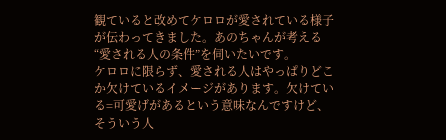観ていると改めてケロロが愛されている様子が伝わってきました。あのちゃんが考える“愛される人の条件”を伺いたいです。
ケロロに限らず、愛される人はやっぱりどこか欠けているイメージがあります。欠けている=可愛げがあるという意味なんですけど、そういう人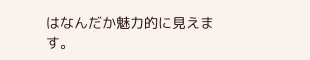はなんだか魅力的に見えます。